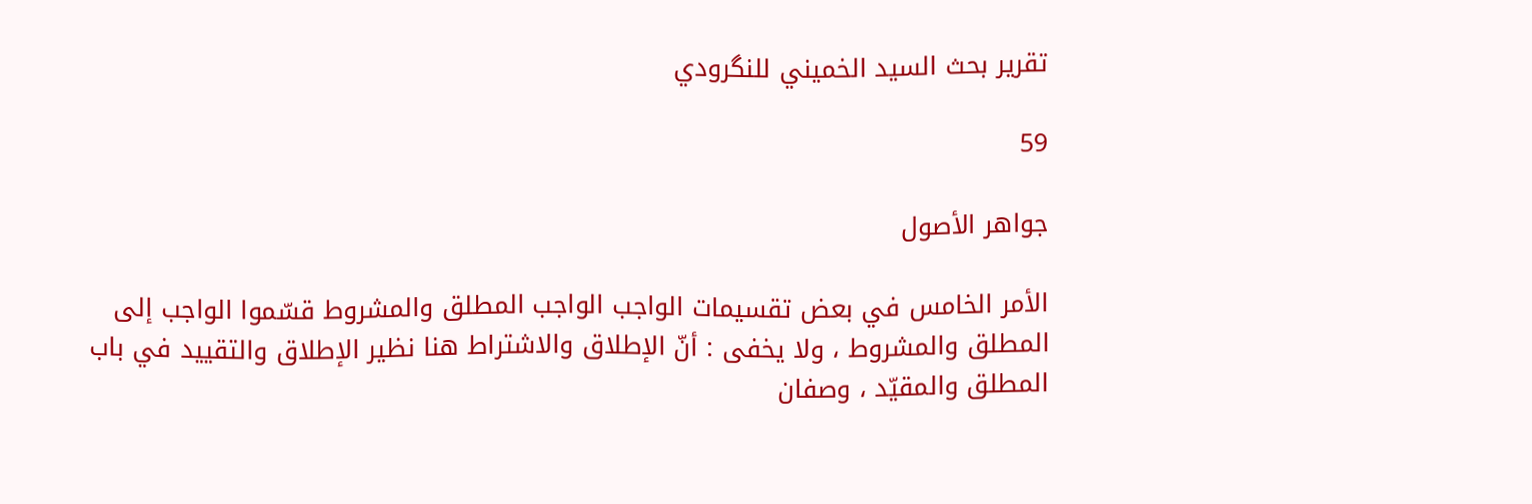تقرير بحث السيد الخميني للنگرودي

59

جواهر الأصول

الأمر الخامس في بعض تقسيمات الواجب الواجب المطلق والمشروط قسّموا الواجب إلى المطلق والمشروط ، ولا يخفى : أنّ الإطلاق والاشتراط هنا نظير الإطلاق والتقييد في باب المطلق والمقيّد ، وصفان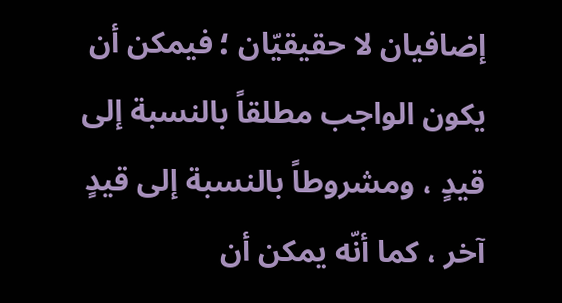إضافيان لا حقيقيّان ؛ فيمكن أن يكون الواجب مطلقاً بالنسبة إلى قيدٍ ، ومشروطاً بالنسبة إلى قيدٍ آخر ، كما أنّه يمكن أن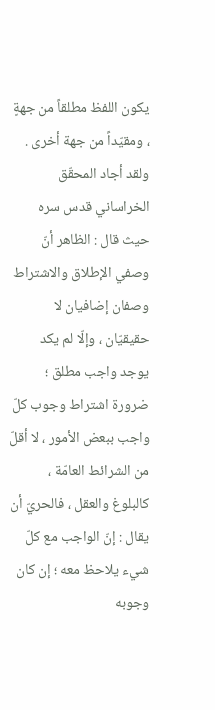يكون اللفظ مطلقاً من جهةٍ ، ومقيّداً من جهة أخرى . ولقد أجاد المحقّق الخراساني قدس سره حيث قال : الظاهر أنّ وصفي الإطلاق والاشتراط وصفان إضافيان لا حقيقيّان ، وإلّا لم يكد يوجد واجب مطلق ؛ ضرورة اشتراط وجوب كلّ واجب ببعض الأمور ، لا أقلّ من الشرائط العامّة ، كالبلوغ والعقل ، فالحريّ أن يقال : إنّ الواجب مع كلّ شيء يلاحظ معه ؛ إن كان وجوبه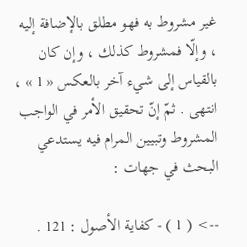غير مشروط به فهو مطلق بالإضافة إليه ، وإلّا فمشروط كذلك ، وإن كان بالقياس إلى شيء آخر بالعكس « 1 » ، انتهى . ثمّ إنّ تحقيق الأمر في الواجب المشروط وتبيين المرام فيه يستدعي البحث في جهات :

--> ( 1 ) - كفاية الأصول : 121 .